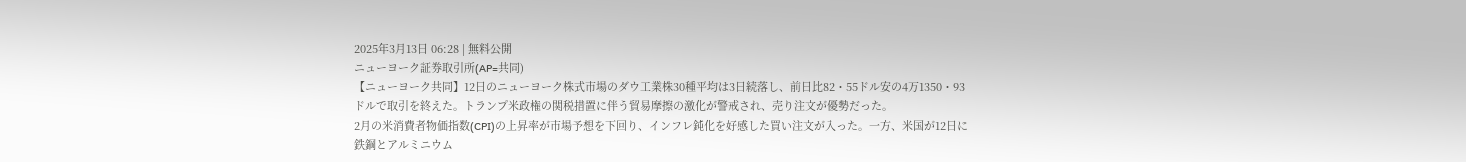2025年3月13日 06:28 | 無料公開
ニューヨーク証券取引所(AP=共同)
【ニューヨーク共同】12日のニューヨーク株式市場のダウ工業株30種平均は3日続落し、前日比82・55ドル安の4万1350・93ドルで取引を終えた。トランプ米政権の関税措置に伴う貿易摩擦の激化が警戒され、売り注文が優勢だった。
2月の米消費者物価指数(CPI)の上昇率が市場予想を下回り、インフレ鈍化を好感した買い注文が入った。一方、米国が12日に鉄鋼とアルミニウム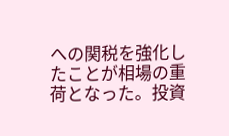への関税を強化したことが相場の重荷となった。投資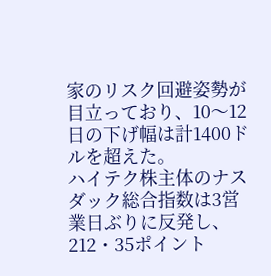家のリスク回避姿勢が目立っており、10〜12日の下げ幅は計1400ドルを超えた。
ハイテク株主体のナスダック総合指数は3営業日ぶりに反発し、212・35ポイント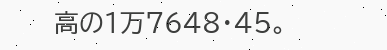高の1万7648・45。